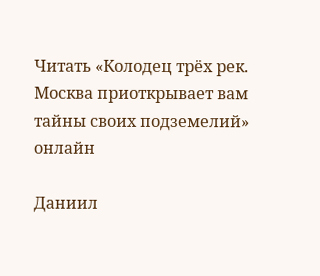Читать «Колодец трёх рек. Москва приоткрывает вам тайны своих подземелий» онлайн

Даниил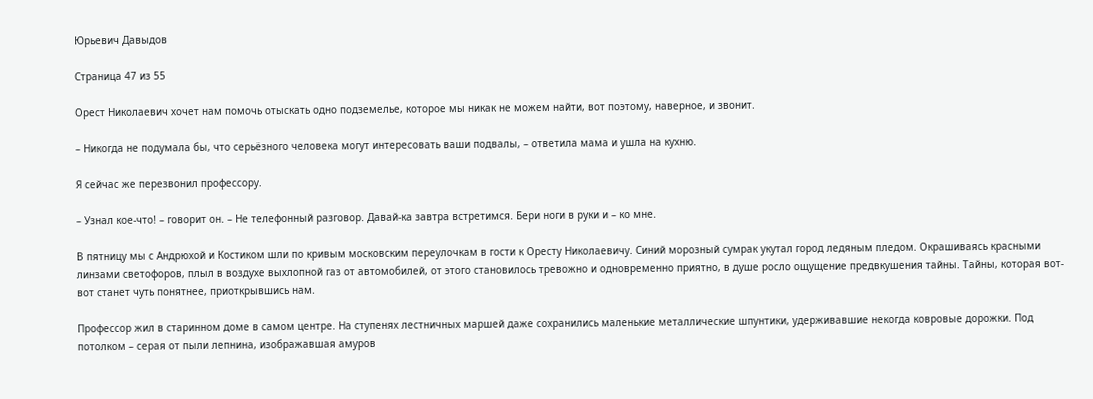Юрьевич Давыдов

Страница 47 из 55

Орест Николаевич хочет нам помочь отыскать одно подземелье, которое мы никак не можем найти, вот поэтому, наверное, и звонит.

– Никогда не подумала бы, что серьёзного человека могут интересовать ваши подвалы, – ответила мама и ушла на кухню.

Я сейчас же перезвонил профессору.

– Узнал кое-что! – говорит он. – Не телефонный разговор. Давай-ка завтра встретимся. Бери ноги в руки и – ко мне.

В пятницу мы с Андрюхой и Костиком шли по кривым московским переулочкам в гости к Оресту Николаевичу. Синий морозный сумрак укутал город ледяным пледом. Окрашиваясь красными линзами светофоров, плыл в воздухе выхлопной газ от автомобилей, от этого становилось тревожно и одновременно приятно, в душе росло ощущение предвкушения тайны. Тайны, которая вот-вот станет чуть понятнее, приоткрывшись нам.

Профессор жил в старинном доме в самом центре. На ступенях лестничных маршей даже сохранились маленькие металлические шпунтики, удерживавшие некогда ковровые дорожки. Под потолком – серая от пыли лепнина, изображавшая амуров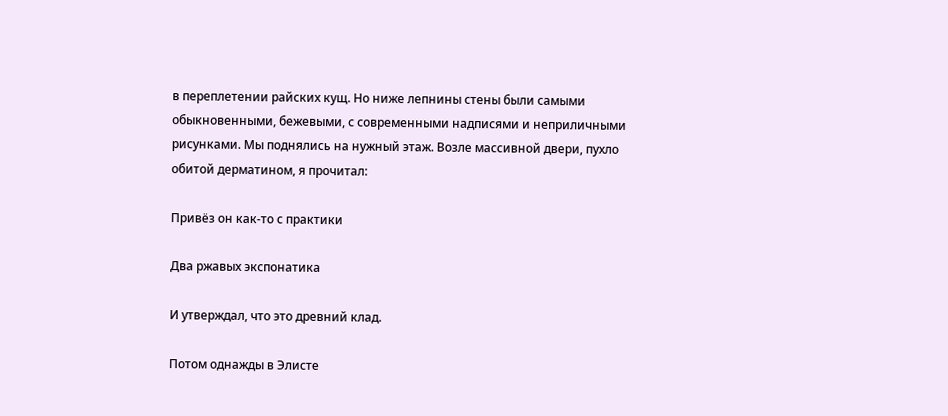в переплетении райских кущ. Но ниже лепнины стены были самыми обыкновенными, бежевыми, с современными надписями и неприличными рисунками. Мы поднялись на нужный этаж. Возле массивной двери, пухло обитой дерматином, я прочитал:

Привёз он как-то с практики

Два ржавых экспонатика

И утверждал, что это древний клад.

Потом однажды в Элисте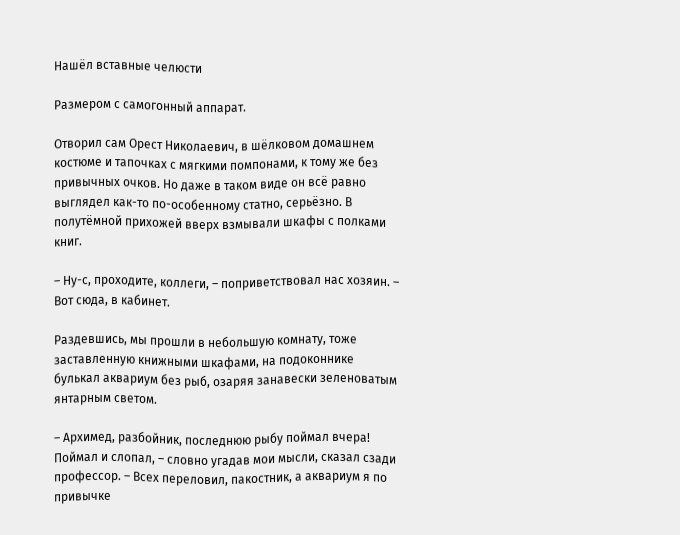Нашёл вставные челюсти

Размером с самогонный аппарат.

Отворил сам Орест Николаевич, в шёлковом домашнем костюме и тапочках с мягкими помпонами, к тому же без привычных очков. Но даже в таком виде он всё равно выглядел как-то по-особенному статно, серьёзно. В полутёмной прихожей вверх взмывали шкафы с полками книг.

– Ну-с, проходите, коллеги, – поприветствовал нас хозяин. – Вот сюда, в кабинет.

Раздевшись, мы прошли в небольшую комнату, тоже заставленную книжными шкафами, на подоконнике булькал аквариум без рыб, озаряя занавески зеленоватым янтарным светом.

– Архимед, разбойник, последнюю рыбу поймал вчера! Поймал и слопал, – словно угадав мои мысли, сказал сзади профессор. – Всех переловил, пакостник, а аквариум я по привычке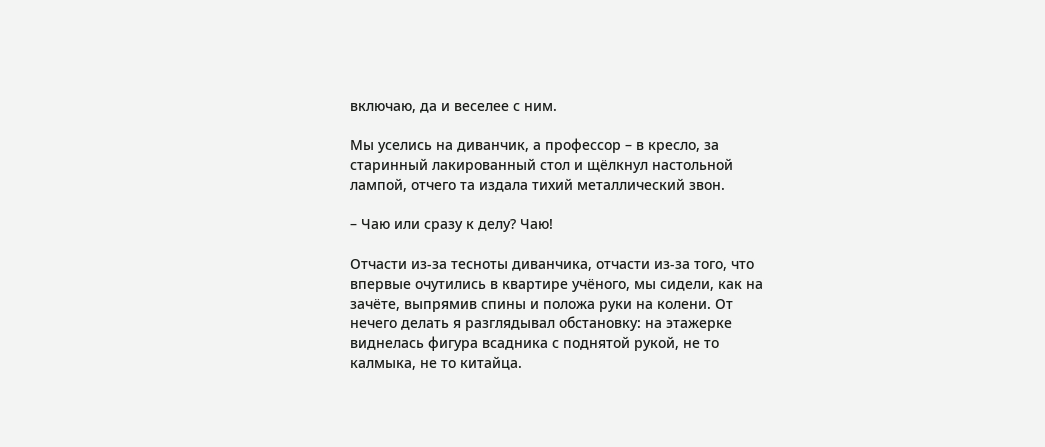включаю, да и веселее с ним.

Мы уселись на диванчик, а профессор – в кресло, за старинный лакированный стол и щёлкнул настольной лампой, отчего та издала тихий металлический звон.

– Чаю или сразу к делу? Чаю!

Отчасти из-за тесноты диванчика, отчасти из-за того, что впервые очутились в квартире учёного, мы сидели, как на зачёте, выпрямив спины и положа руки на колени. От нечего делать я разглядывал обстановку: на этажерке виднелась фигура всадника с поднятой рукой, не то калмыка, не то китайца.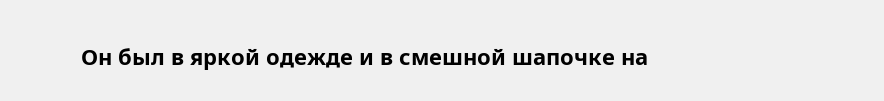Он был в яркой одежде и в смешной шапочке на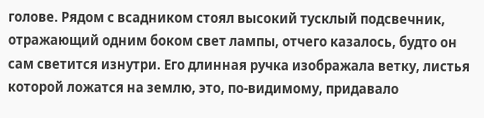голове. Рядом с всадником стоял высокий тусклый подсвечник, отражающий одним боком свет лампы, отчего казалось, будто он сам светится изнутри. Его длинная ручка изображала ветку, листья которой ложатся на землю, это, по-видимому, придавало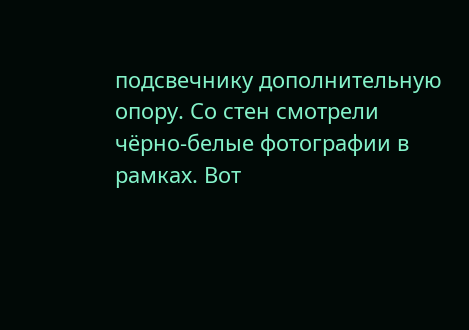подсвечнику дополнительную опору. Со стен смотрели чёрно-белые фотографии в рамках. Вот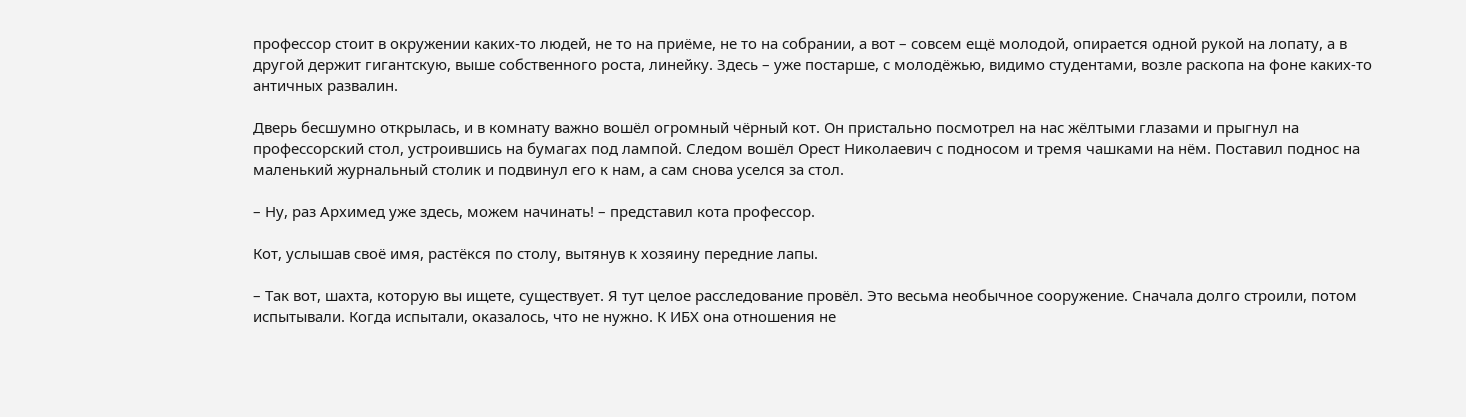профессор стоит в окружении каких-то людей, не то на приёме, не то на собрании, а вот – совсем ещё молодой, опирается одной рукой на лопату, а в другой держит гигантскую, выше собственного роста, линейку. Здесь – уже постарше, с молодёжью, видимо студентами, возле раскопа на фоне каких-то античных развалин.

Дверь бесшумно открылась, и в комнату важно вошёл огромный чёрный кот. Он пристально посмотрел на нас жёлтыми глазами и прыгнул на профессорский стол, устроившись на бумагах под лампой. Следом вошёл Орест Николаевич с подносом и тремя чашками на нём. Поставил поднос на маленький журнальный столик и подвинул его к нам, а сам снова уселся за стол.

– Ну, раз Архимед уже здесь, можем начинать! – представил кота профессор.

Кот, услышав своё имя, растёкся по столу, вытянув к хозяину передние лапы.

– Так вот, шахта, которую вы ищете, существует. Я тут целое расследование провёл. Это весьма необычное сооружение. Сначала долго строили, потом испытывали. Когда испытали, оказалось, что не нужно. К ИБХ она отношения не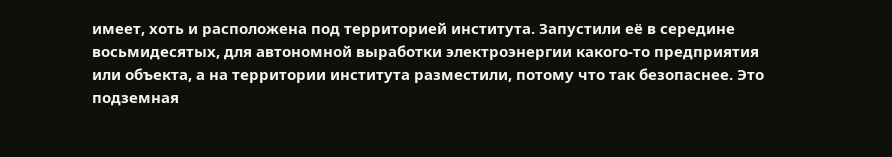имеет, хоть и расположена под территорией института. Запустили её в середине восьмидесятых, для автономной выработки электроэнергии какого-то предприятия или объекта, а на территории института разместили, потому что так безопаснее. Это подземная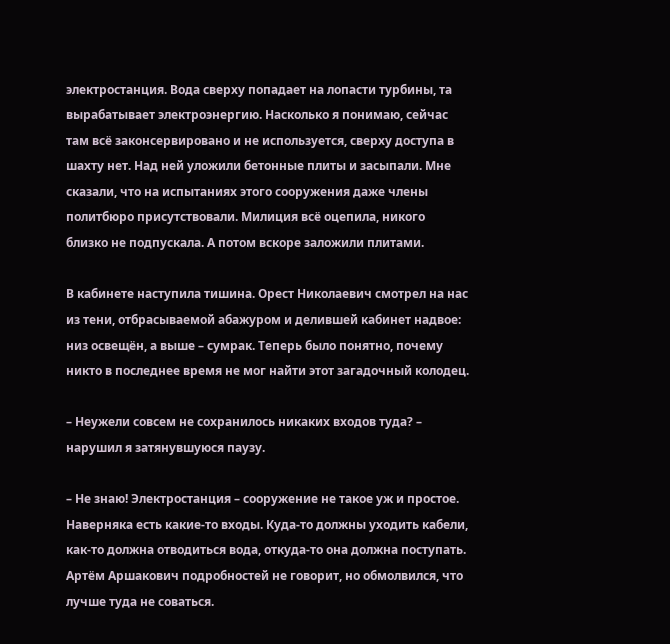электростанция. Вода сверху попадает на лопасти турбины, та вырабатывает электроэнергию. Насколько я понимаю, сейчас там всё законсервировано и не используется, сверху доступа в шахту нет. Над ней уложили бетонные плиты и засыпали. Мне сказали, что на испытаниях этого сооружения даже члены политбюро присутствовали. Милиция всё оцепила, никого близко не подпускала. А потом вскоре заложили плитами.

В кабинете наступила тишина. Орест Николаевич смотрел на нас из тени, отбрасываемой абажуром и делившей кабинет надвое: низ освещён, а выше – сумрак. Теперь было понятно, почему никто в последнее время не мог найти этот загадочный колодец.

– Неужели совсем не сохранилось никаких входов туда? – нарушил я затянувшуюся паузу.

– Не знаю! Электростанция – сооружение не такое уж и простое. Наверняка есть какие-то входы. Куда-то должны уходить кабели, как-то должна отводиться вода, откуда-то она должна поступать. Артём Аршакович подробностей не говорит, но обмолвился, что лучше туда не соваться.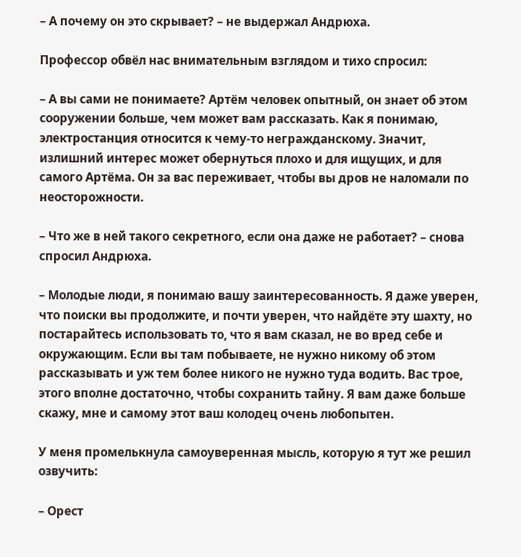– А почему он это скрывает? – не выдержал Андрюха.

Профессор обвёл нас внимательным взглядом и тихо спросил:

– А вы сами не понимаете? Артём человек опытный, он знает об этом сооружении больше, чем может вам рассказать. Как я понимаю, электростанция относится к чему-то негражданскому. Значит, излишний интерес может обернуться плохо и для ищущих, и для самого Артёма. Он за вас переживает, чтобы вы дров не наломали по неосторожности.

– Что же в ней такого секретного, если она даже не работает? – снова спросил Андрюха.

– Молодые люди, я понимаю вашу заинтересованность. Я даже уверен, что поиски вы продолжите, и почти уверен, что найдёте эту шахту, но постарайтесь использовать то, что я вам сказал, не во вред себе и окружающим. Если вы там побываете, не нужно никому об этом рассказывать и уж тем более никого не нужно туда водить. Вас трое, этого вполне достаточно, чтобы сохранить тайну. Я вам даже больше скажу, мне и самому этот ваш колодец очень любопытен.

У меня промелькнула самоуверенная мысль, которую я тут же решил озвучить:

– Орест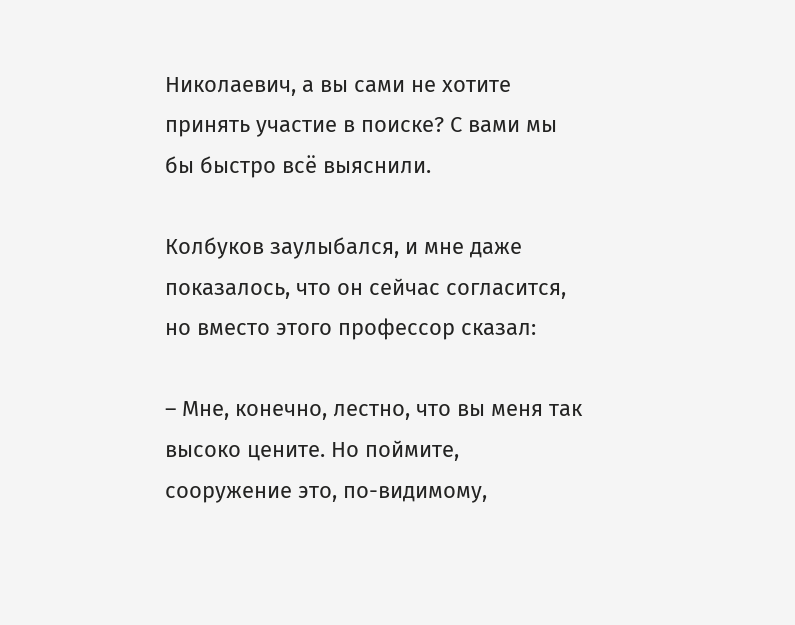Николаевич, а вы сами не хотите принять участие в поиске? С вами мы бы быстро всё выяснили.

Колбуков заулыбался, и мне даже показалось, что он сейчас согласится, но вместо этого профессор сказал:

– Мне, конечно, лестно, что вы меня так высоко цените. Но поймите, сооружение это, по-видимому,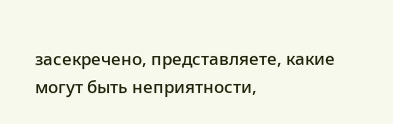засекречено, представляете, какие могут быть неприятности,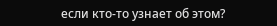если кто-то узнает об этом?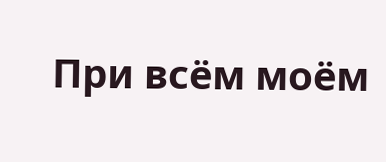При всём моём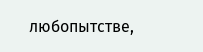любопытстве,